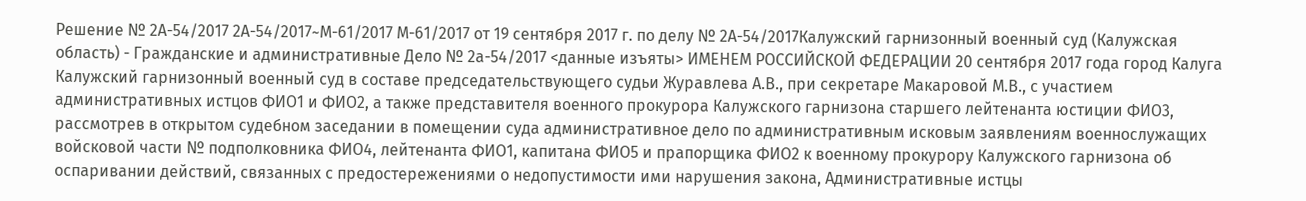Решение № 2А-54/2017 2А-54/2017~М-61/2017 М-61/2017 от 19 сентября 2017 г. по делу № 2А-54/2017Калужский гарнизонный военный суд (Калужская область) - Гражданские и административные Дело № 2а-54/2017 <данные изъяты> ИМЕНЕМ РОССИЙСКОЙ ФЕДЕРАЦИИ 20 сентября 2017 года город Калуга Калужский гарнизонный военный суд в составе председательствующего судьи Журавлева А.В., при секретаре Макаровой М.В., с участием административных истцов ФИО1 и ФИО2, а также представителя военного прокурора Калужского гарнизона старшего лейтенанта юстиции ФИО3, рассмотрев в открытом судебном заседании в помещении суда административное дело по административным исковым заявлениям военнослужащих войсковой части № подполковника ФИО4, лейтенанта ФИО1, капитана ФИО5 и прапорщика ФИО2 к военному прокурору Калужского гарнизона об оспаривании действий, связанных с предостережениями о недопустимости ими нарушения закона, Административные истцы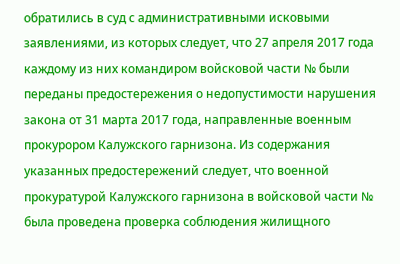обратились в суд с административными исковыми заявлениями, из которых следует, что 27 апреля 2017 года каждому из них командиром войсковой части № были переданы предостережения о недопустимости нарушения закона от 31 марта 2017 года, направленные военным прокурором Калужского гарнизона. Из содержания указанных предостережений следует, что военной прокуратурой Калужского гарнизона в войсковой части № была проведена проверка соблюдения жилищного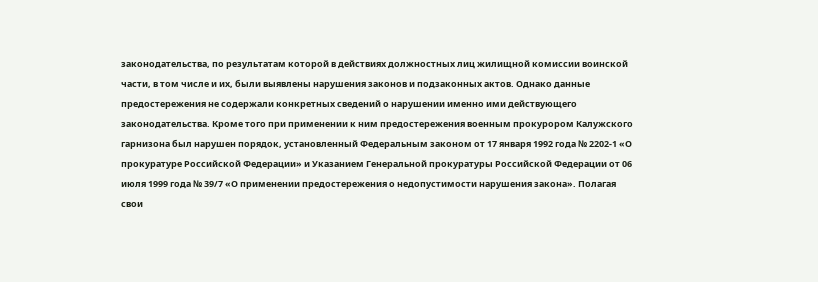законодательства, по результатам которой в действиях должностных лиц жилищной комиссии воинской части, в том числе и их, были выявлены нарушения законов и подзаконных актов. Однако данные предостережения не содержали конкретных сведений о нарушении именно ими действующего законодательства. Кроме того при применении к ним предостережения военным прокурором Калужского гарнизона был нарушен порядок, установленный Федеральным законом от 17 января 1992 года № 2202-1 «О прокуратуре Российской Федерации» и Указанием Генеральной прокуратуры Российской Федерации от 06 июля 1999 года № 39/7 «О применении предостережения о недопустимости нарушения закона». Полагая свои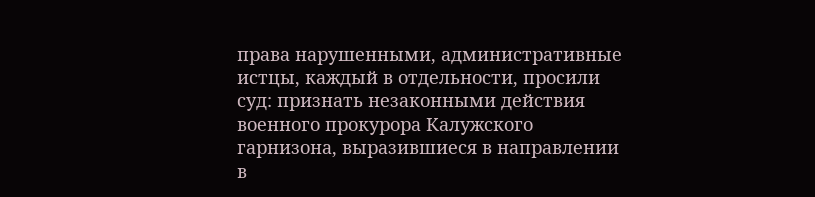права нарушенными, административные истцы, каждый в отдельности, просили суд: признать незаконными действия военного прокурора Калужского гарнизона, выразившиеся в направлении в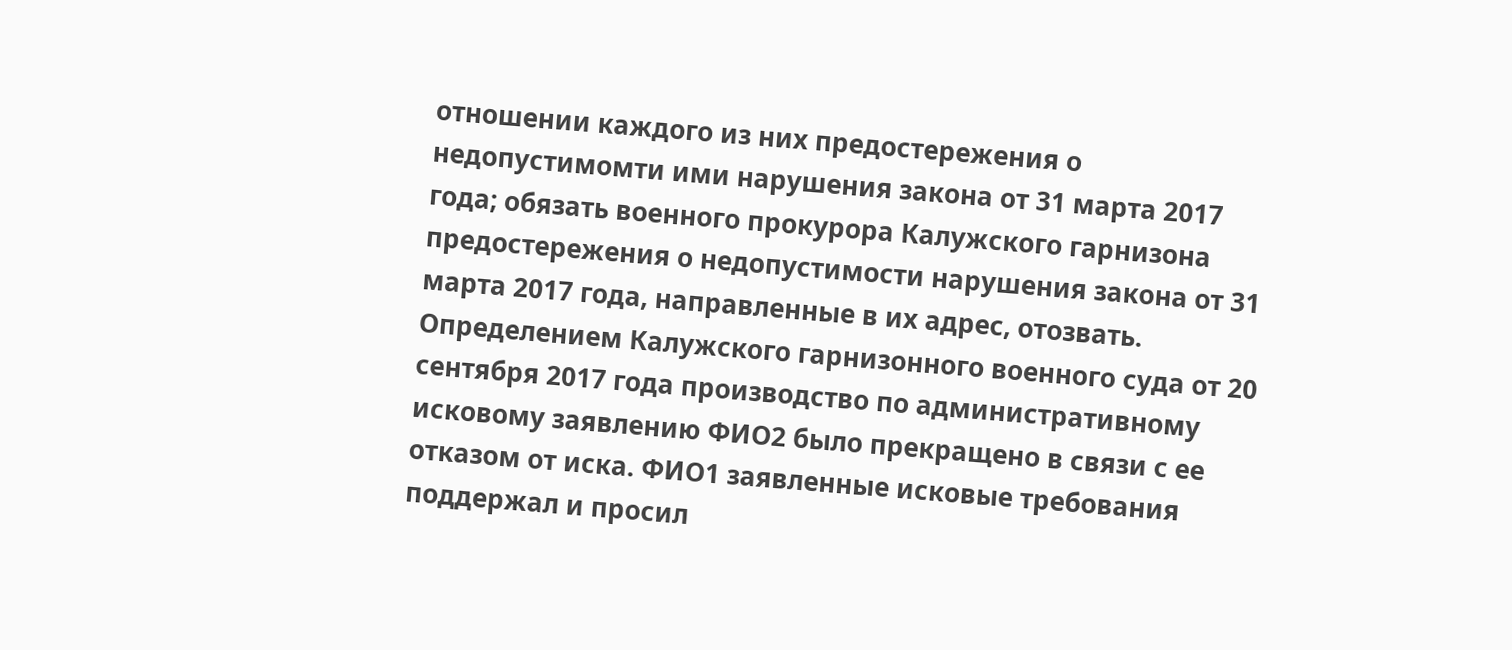отношении каждого из них предостережения о недопустимомти ими нарушения закона от 31 марта 2017 года; обязать военного прокурора Калужского гарнизона предостережения о недопустимости нарушения закона от 31 марта 2017 года, направленные в их адрес, отозвать. Определением Калужского гарнизонного военного суда от 20 сентября 2017 года производство по административному исковому заявлению ФИО2 было прекращено в связи с ее отказом от иска. ФИО1 заявленные исковые требования поддержал и просил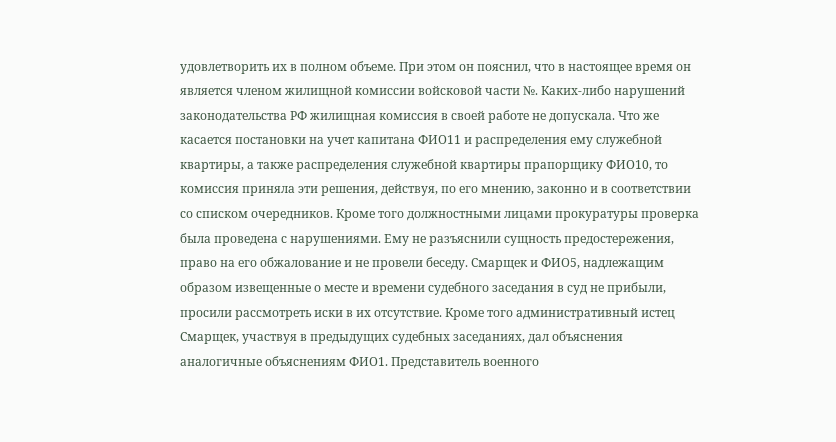удовлетворить их в полном объеме. При этом он пояснил, что в настоящее время он является членом жилищной комиссии войсковой части №. Каких-либо нарушений законодательства РФ жилищная комиссия в своей работе не допускала. Что же касается постановки на учет капитана ФИО11 и распределения ему служебной квартиры, а также распределения служебной квартиры прапорщику ФИО10, то комиссия приняла эти решения, действуя, по его мнению, законно и в соответствии со списком очередников. Кроме того должностными лицами прокуратуры проверка была проведена с нарушениями. Ему не разъяснили сущность предостережения, право на его обжалование и не провели беседу. Смарщек и ФИО5, надлежащим образом извещенные о месте и времени судебного заседания в суд не прибыли, просили рассмотреть иски в их отсутствие. Кроме того административный истец Смарщек, участвуя в предыдущих судебных заседаниях, дал объяснения аналогичные объяснениям ФИО1. Представитель военного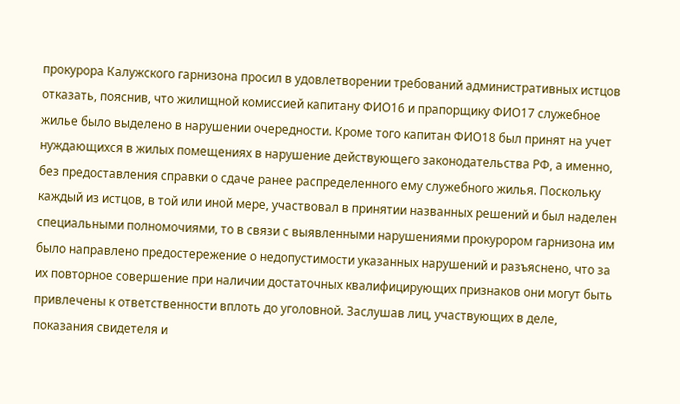прокурора Калужского гарнизона просил в удовлетворении требований административных истцов отказать, пояснив, что жилищной комиссией капитану ФИО16 и прапорщику ФИО17 служебное жилье было выделено в нарушении очередности. Кроме того капитан ФИО18 был принят на учет нуждающихся в жилых помещениях в нарушение действующего законодательства РФ, а именно, без предоставления справки о сдаче ранее распределенного ему служебного жилья. Поскольку каждый из истцов, в той или иной мере, участвовал в принятии названных решений и был наделен специальными полномочиями, то в связи с выявленными нарушениями прокурором гарнизона им было направлено предостережение о недопустимости указанных нарушений и разъяснено, что за их повторное совершение при наличии достаточных квалифицирующих признаков они могут быть привлечены к ответственности вплоть до уголовной. Заслушав лиц, участвующих в деле, показания свидетеля и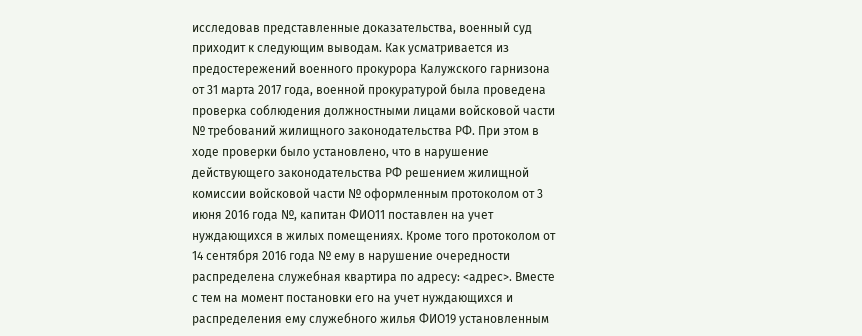исследовав представленные доказательства, военный суд приходит к следующим выводам. Как усматривается из предостережений военного прокурора Калужского гарнизона от 31 марта 2017 года, военной прокуратурой была проведена проверка соблюдения должностными лицами войсковой части № требований жилищного законодательства РФ. При этом в ходе проверки было установлено, что в нарушение действующего законодательства РФ решением жилищной комиссии войсковой части № оформленным протоколом от 3 июня 2016 года №, капитан ФИО11 поставлен на учет нуждающихся в жилых помещениях. Кроме того протоколом от 14 сентября 2016 года № ему в нарушение очередности распределена служебная квартира по адресу: <адрес>. Вместе с тем на момент постановки его на учет нуждающихся и распределения ему служебного жилья ФИО19 установленным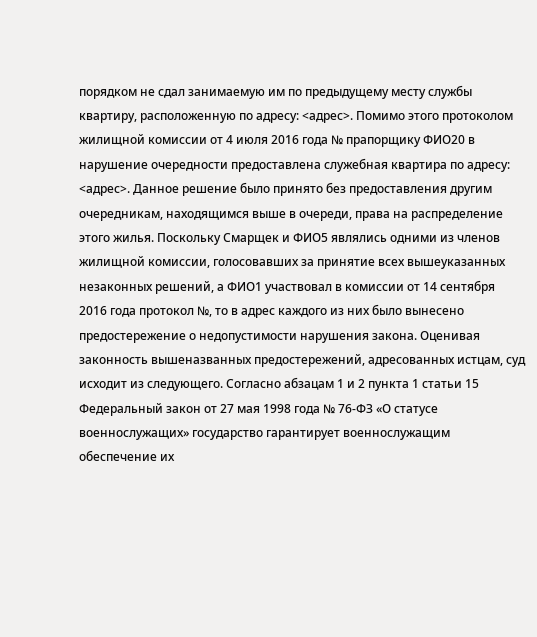порядком не сдал занимаемую им по предыдущему месту службы квартиру, расположенную по адресу: <адрес>. Помимо этого протоколом жилищной комиссии от 4 июля 2016 года № прапорщику ФИО20 в нарушение очередности предоставлена служебная квартира по адресу: <адрес>. Данное решение было принято без предоставления другим очередникам, находящимся выше в очереди, права на распределение этого жилья. Поскольку Смарщек и ФИО5 являлись одними из членов жилищной комиссии, голосовавших за принятие всех вышеуказанных незаконных решений, а ФИО1 участвовал в комиссии от 14 сентября 2016 года протокол №, то в адрес каждого из них было вынесено предостережение о недопустимости нарушения закона. Оценивая законность вышеназванных предостережений, адресованных истцам, суд исходит из следующего. Согласно абзацам 1 и 2 пункта 1 статьи 15 Федеральный закон от 27 мая 1998 года № 76-ФЗ «О статусе военнослужащих» государство гарантирует военнослужащим обеспечение их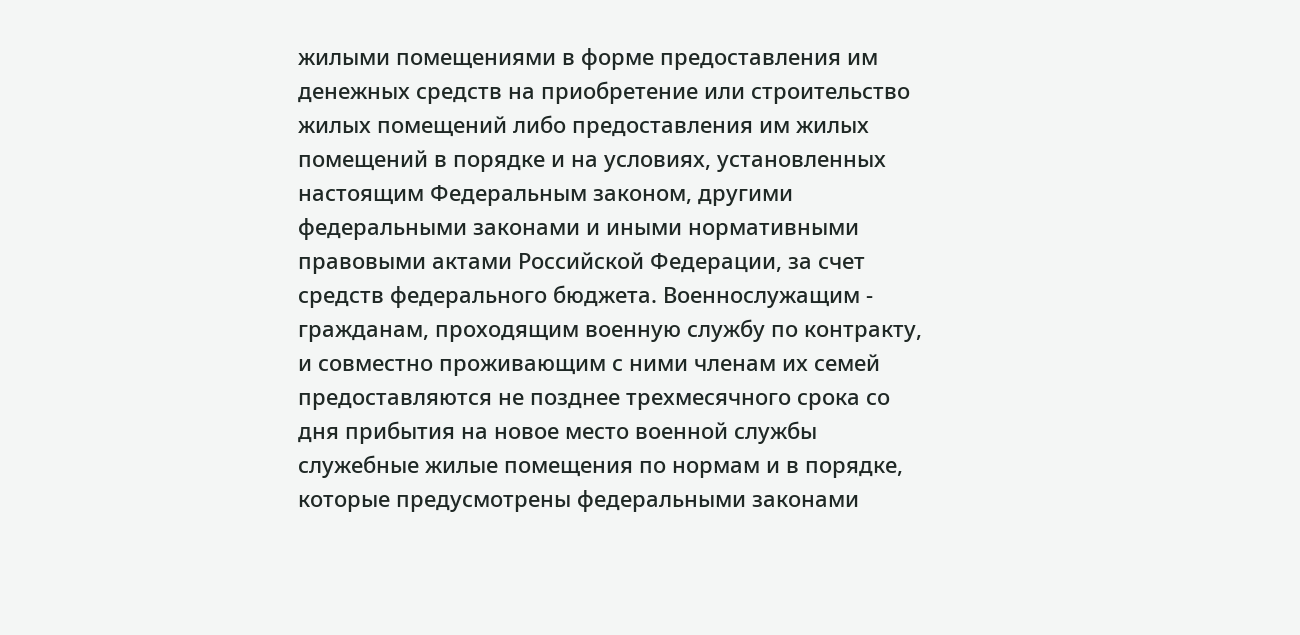жилыми помещениями в форме предоставления им денежных средств на приобретение или строительство жилых помещений либо предоставления им жилых помещений в порядке и на условиях, установленных настоящим Федеральным законом, другими федеральными законами и иными нормативными правовыми актами Российской Федерации, за счет средств федерального бюджета. Военнослужащим - гражданам, проходящим военную службу по контракту, и совместно проживающим с ними членам их семей предоставляются не позднее трехмесячного срока со дня прибытия на новое место военной службы служебные жилые помещения по нормам и в порядке, которые предусмотрены федеральными законами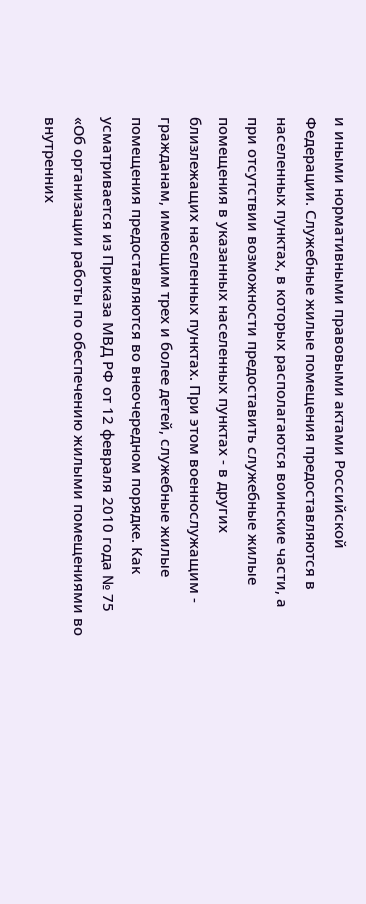и иными нормативными правовыми актами Российской Федерации. Служебные жилые помещения предоставляются в населенных пунктах, в которых располагаются воинские части, а при отсутствии возможности предоставить служебные жилые помещения в указанных населенных пунктах - в других близлежащих населенных пунктах. При этом военнослужащим - гражданам, имеющим трех и более детей, служебные жилые помещения предоставляются во внеочередном порядке. Как усматривается из Приказа МВД РФ от 12 февраля 2010 года № 75 «Об организации работы по обеспечению жилыми помещениями во внутренних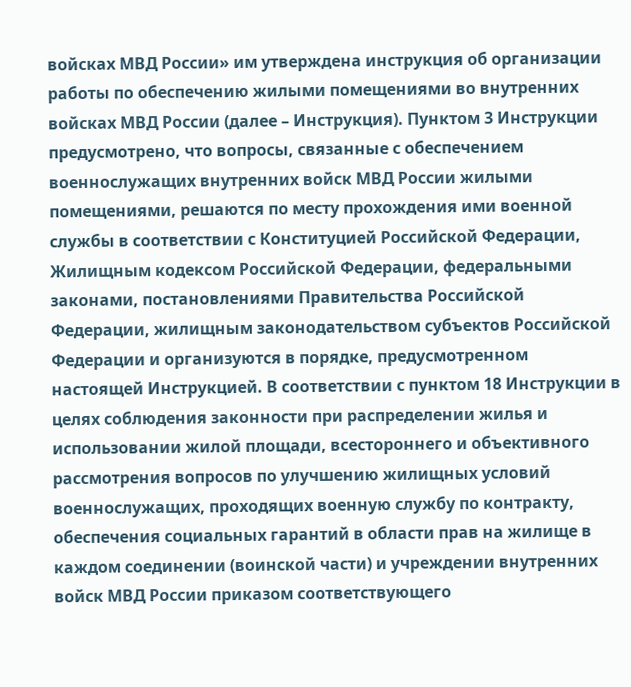войсках МВД России» им утверждена инструкция об организации работы по обеспечению жилыми помещениями во внутренних войсках МВД России (далее – Инструкция). Пунктом 3 Инструкции предусмотрено, что вопросы, связанные с обеспечением военнослужащих внутренних войск МВД России жилыми помещениями, решаются по месту прохождения ими военной службы в соответствии с Конституцией Российской Федерации, Жилищным кодексом Российской Федерации, федеральными законами, постановлениями Правительства Российской Федерации, жилищным законодательством субъектов Российской Федерации и организуются в порядке, предусмотренном настоящей Инструкцией. В соответствии с пунктом 18 Инструкции в целях соблюдения законности при распределении жилья и использовании жилой площади, всестороннего и объективного рассмотрения вопросов по улучшению жилищных условий военнослужащих, проходящих военную службу по контракту, обеспечения социальных гарантий в области прав на жилище в каждом соединении (воинской части) и учреждении внутренних войск МВД России приказом соответствующего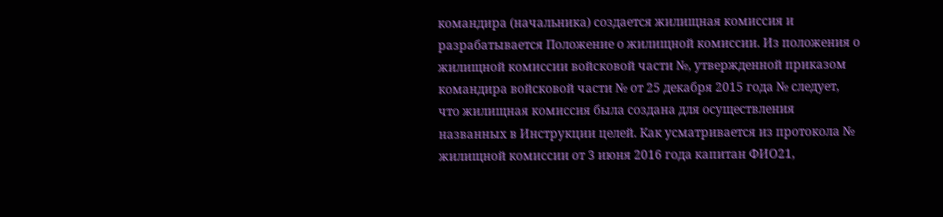командира (начальника) создается жилищная комиссия и разрабатывается Положение о жилищной комиссии. Из положения о жилищной комиссии войсковой части №, утвержденной приказом командира войсковой части № от 25 декабря 2015 года № следует, что жилищная комиссия была создана для осуществления названных в Инструкции целей. Как усматривается из протокола № жилищной комиссии от 3 июня 2016 года капитан ФИО21,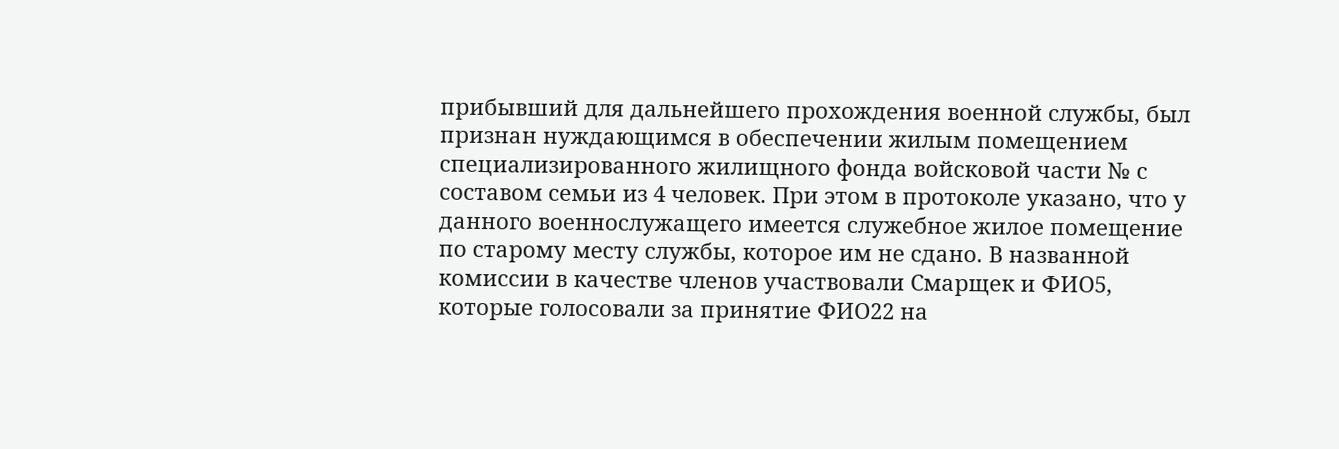прибывший для дальнейшего прохождения военной службы, был признан нуждающимся в обеспечении жилым помещением специализированного жилищного фонда войсковой части № с составом семьи из 4 человек. При этом в протоколе указано, что у данного военнослужащего имеется служебное жилое помещение по старому месту службы, которое им не сдано. В названной комиссии в качестве членов участвовали Смарщек и ФИО5, которые голосовали за принятие ФИО22 на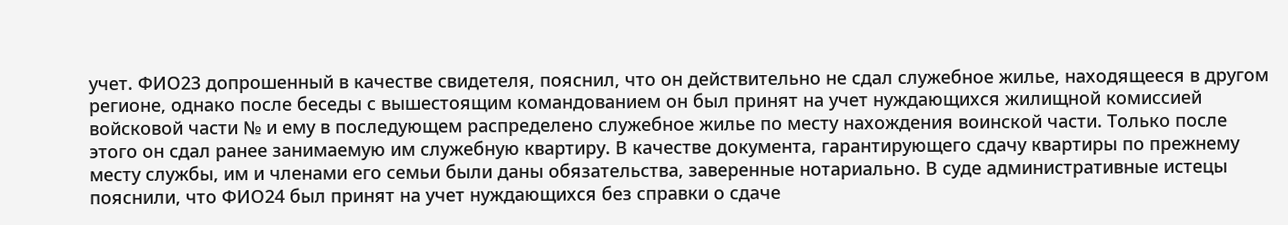учет. ФИО23 допрошенный в качестве свидетеля, пояснил, что он действительно не сдал служебное жилье, находящееся в другом регионе, однако после беседы с вышестоящим командованием он был принят на учет нуждающихся жилищной комиссией войсковой части № и ему в последующем распределено служебное жилье по месту нахождения воинской части. Только после этого он сдал ранее занимаемую им служебную квартиру. В качестве документа, гарантирующего сдачу квартиры по прежнему месту службы, им и членами его семьи были даны обязательства, заверенные нотариально. В суде административные истецы пояснили, что ФИО24 был принят на учет нуждающихся без справки о сдаче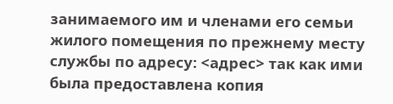занимаемого им и членами его семьи жилого помещения по прежнему месту службы по адресу: <адрес> так как ими была предоставлена копия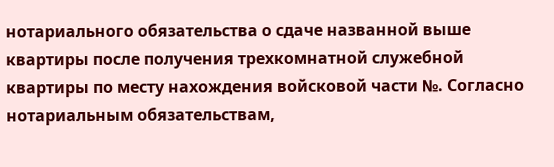нотариального обязательства о сдаче названной выше квартиры после получения трехкомнатной служебной квартиры по месту нахождения войсковой части №. Согласно нотариальным обязательствам,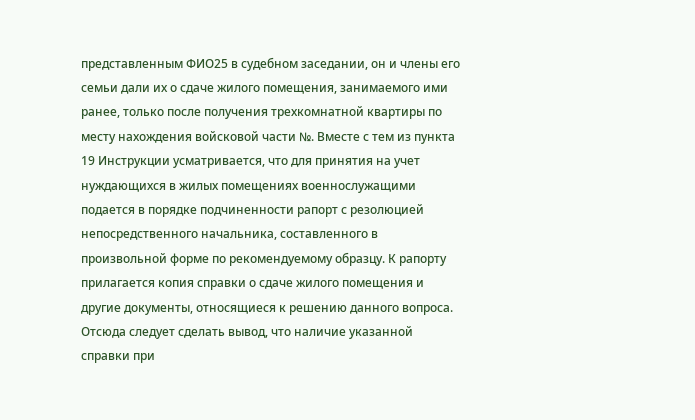представленным ФИО25 в судебном заседании, он и члены его семьи дали их о сдаче жилого помещения, занимаемого ими ранее, только после получения трехкомнатной квартиры по месту нахождения войсковой части №. Вместе с тем из пункта 19 Инструкции усматривается, что для принятия на учет нуждающихся в жилых помещениях военнослужащими подается в порядке подчиненности рапорт с резолюцией непосредственного начальника, составленного в произвольной форме по рекомендуемому образцу. К рапорту прилагается копия справки о сдаче жилого помещения и другие документы, относящиеся к решению данного вопроса. Отсюда следует сделать вывод, что наличие указанной справки при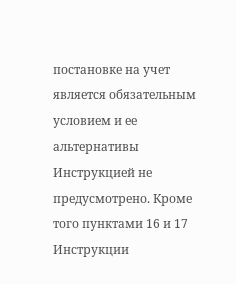постановке на учет является обязательным условием и ее альтернативы Инструкцией не предусмотрено. Кроме того пунктами 16 и 17 Инструкции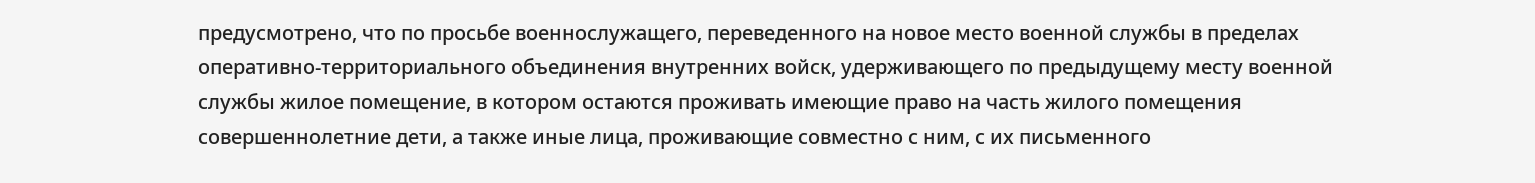предусмотрено, что по просьбе военнослужащего, переведенного на новое место военной службы в пределах оперативно-территориального объединения внутренних войск, удерживающего по предыдущему месту военной службы жилое помещение, в котором остаются проживать имеющие право на часть жилого помещения совершеннолетние дети, а также иные лица, проживающие совместно с ним, с их письменного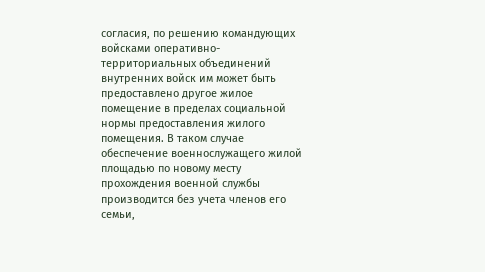согласия, по решению командующих войсками оперативно-территориальных объединений внутренних войск им может быть предоставлено другое жилое помещение в пределах социальной нормы предоставления жилого помещения. В таком случае обеспечение военнослужащего жилой площадью по новому месту прохождения военной службы производится без учета членов его семьи,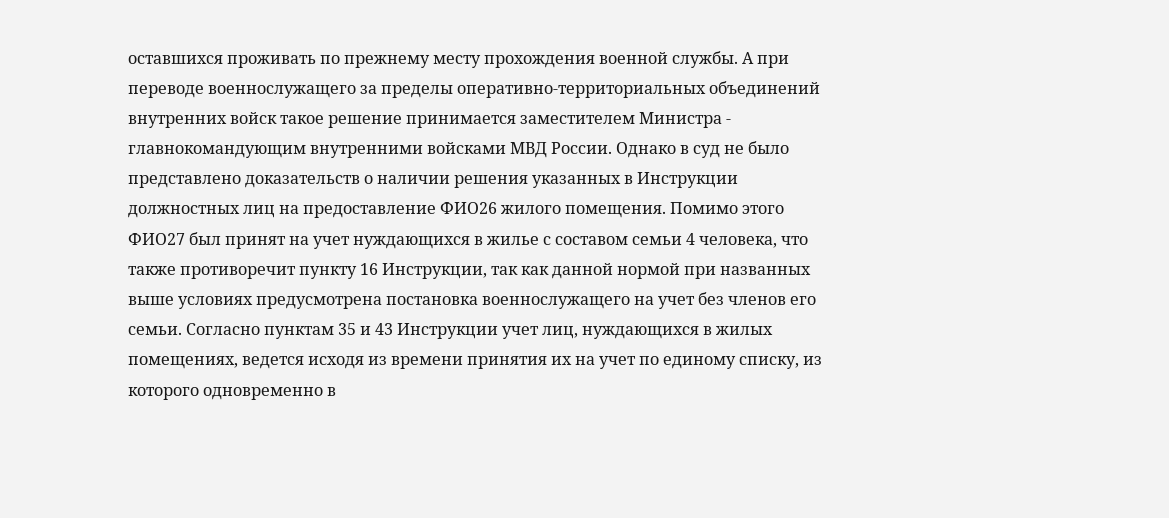оставшихся проживать по прежнему месту прохождения военной службы. А при переводе военнослужащего за пределы оперативно-территориальных объединений внутренних войск такое решение принимается заместителем Министра - главнокомандующим внутренними войсками МВД России. Однако в суд не было представлено доказательств о наличии решения указанных в Инструкции должностных лиц на предоставление ФИО26 жилого помещения. Помимо этого ФИО27 был принят на учет нуждающихся в жилье с составом семьи 4 человека, что также противоречит пункту 16 Инструкции, так как данной нормой при названных выше условиях предусмотрена постановка военнослужащего на учет без членов его семьи. Согласно пунктам 35 и 43 Инструкции учет лиц, нуждающихся в жилых помещениях, ведется исходя из времени принятия их на учет по единому списку, из которого одновременно в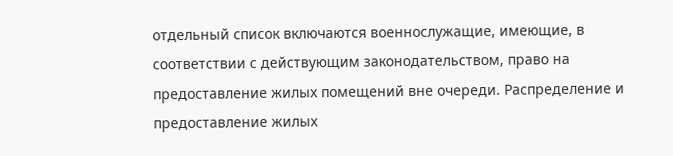отдельный список включаются военнослужащие, имеющие, в соответствии с действующим законодательством, право на предоставление жилых помещений вне очереди. Распределение и предоставление жилых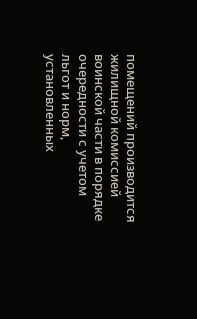помещений производится жилищной комиссией воинской части в порядке очередности с учетом льгот и норм, установленных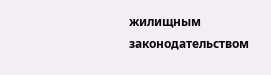жилищным законодательством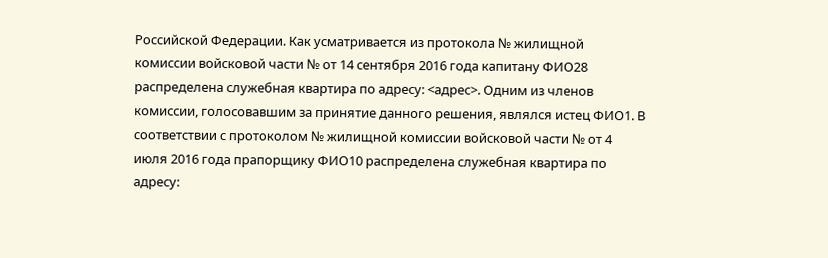Российской Федерации. Как усматривается из протокола № жилищной комиссии войсковой части № от 14 сентября 2016 года капитану ФИО28 распределена служебная квартира по адресу: <адрес>. Одним из членов комиссии, голосовавшим за принятие данного решения, являлся истец ФИО1. В соответствии с протоколом № жилищной комиссии войсковой части № от 4 июля 2016 года прапорщику ФИО10 распределена служебная квартира по адресу: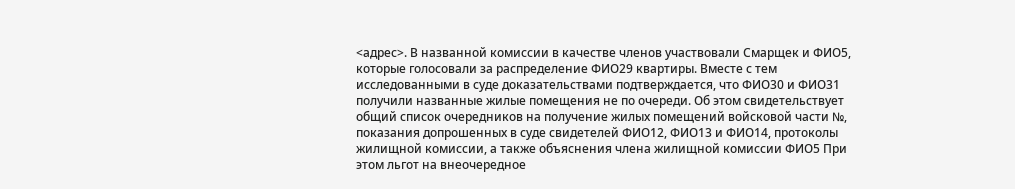<адрес>. В названной комиссии в качестве членов участвовали Смарщек и ФИО5, которые голосовали за распределение ФИО29 квартиры. Вместе с тем исследованными в суде доказательствами подтверждается, что ФИО30 и ФИО31 получили названные жилые помещения не по очереди. Об этом свидетельствует общий список очередников на получение жилых помещений войсковой части №, показания допрошенных в суде свидетелей ФИО12, ФИО13 и ФИО14, протоколы жилищной комиссии, а также объяснения члена жилищной комиссии ФИО5 При этом льгот на внеочередное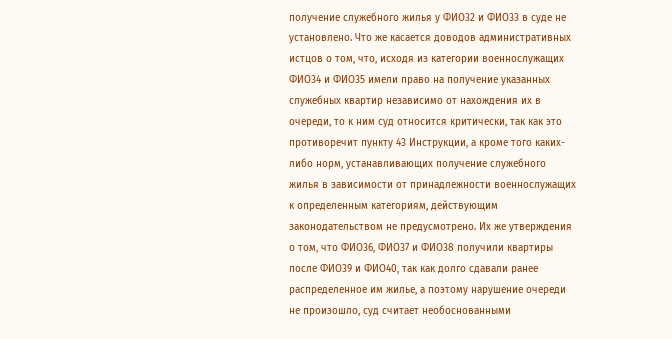получение служебного жилья у ФИО32 и ФИО33 в суде не установлено. Что же касается доводов административных истцов о том, что, исходя из категории военнослужащих ФИО34 и ФИО35 имели право на получение указанных служебных квартир независимо от нахождения их в очереди, то к ним суд относится критически, так как это противоречит пункту 43 Инструкции, а кроме того каких-либо норм, устанавливающих получение служебного жилья в зависимости от принадлежности военнослужащих к определенным категориям, действующим законодательством не предусмотрено. Их же утверждения о том, что ФИО36, ФИО37 и ФИО38 получили квартиры после ФИО39 и ФИО40, так как долго сдавали ранее распределенное им жилье, а поэтому нарушение очереди не произошло, суд считает необоснованными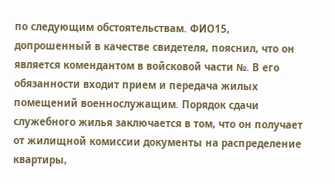по следующим обстоятельствам. ФИО15, допрошенный в качестве свидетеля, пояснил, что он является комендантом в войсковой части №. В его обязанности входит прием и передача жилых помещений военнослужащим. Порядок сдачи служебного жилья заключается в том, что он получает от жилищной комиссии документы на распределение квартиры,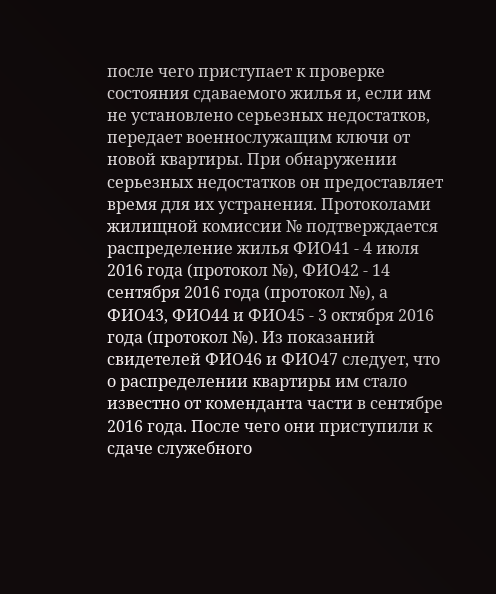после чего приступает к проверке состояния сдаваемого жилья и, если им не установлено серьезных недостатков, передает военнослужащим ключи от новой квартиры. При обнаружении серьезных недостатков он предоставляет время для их устранения. Протоколами жилищной комиссии № подтверждается распределение жилья ФИО41 - 4 июля 2016 года (протокол №), ФИО42 - 14 сентября 2016 года (протокол №), а ФИО43, ФИО44 и ФИО45 - 3 октября 2016 года (протокол №). Из показаний свидетелей ФИО46 и ФИО47 следует, что о распределении квартиры им стало известно от коменданта части в сентябре 2016 года. После чего они приступили к сдаче служебного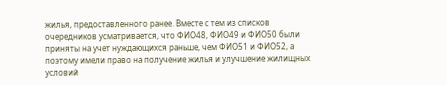жилья, предоставленного ранее. Вместе с тем из списков очередников усматривается, что ФИО48, ФИО49 и ФИО50 были приняты на учет нуждающихся раньше, чем ФИО51 и ФИО52, а поэтому имели право на получение жилья и улучшение жилищных условий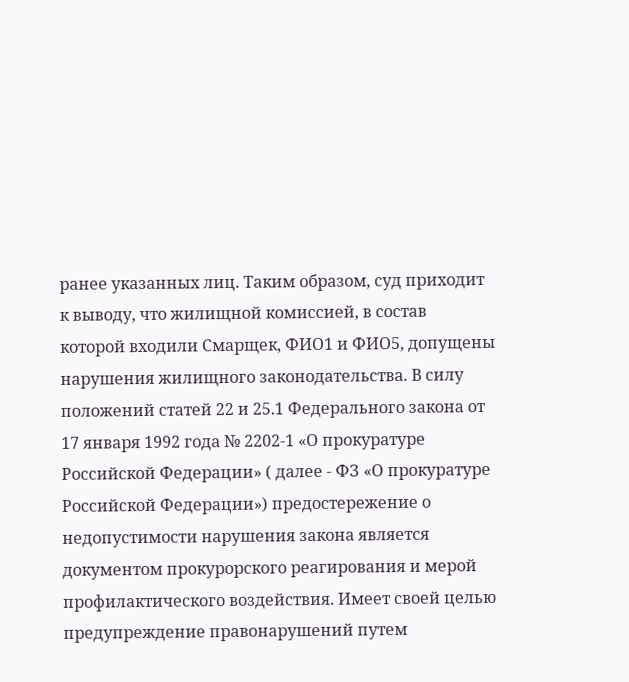ранее указанных лиц. Таким образом, суд приходит к выводу, что жилищной комиссией, в состав которой входили Смарщек, ФИО1 и ФИО5, допущены нарушения жилищного законодательства. В силу положений статей 22 и 25.1 Федерального закона от 17 января 1992 года № 2202-1 «О прокуратуре Российской Федерации» ( далее - ФЗ «О прокуратуре Российской Федерации») предостережение о недопустимости нарушения закона является документом прокурорского реагирования и мерой профилактического воздействия. Имеет своей целью предупреждение правонарушений путем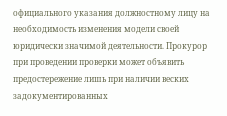официального указания должностному лицу на необходимость изменения модели своей юридически значимой деятельности. Прокурор при проведении проверки может объявить предостережение лишь при наличии веских задокументированных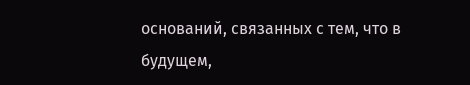оснований, связанных с тем, что в будущем,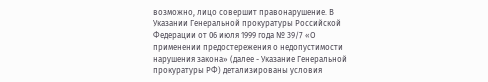возможно, лицо совершит правонарушение. В Указании Генеральной прокуратуры Российской Федерации от 06 июля 1999 года № 39/7 «О применении предостережения о недопустимости нарушения закона» (далее - Указание Генеральной прокуратуры РФ) детализированы условия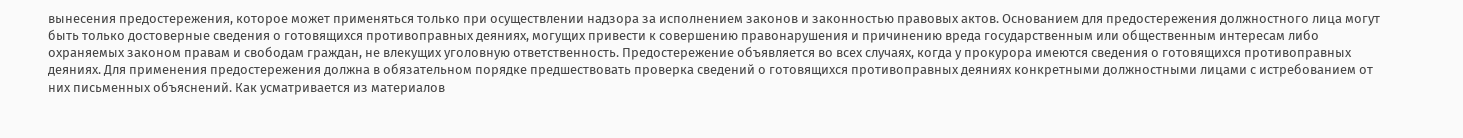вынесения предостережения, которое может применяться только при осуществлении надзора за исполнением законов и законностью правовых актов. Основанием для предостережения должностного лица могут быть только достоверные сведения о готовящихся противоправных деяниях, могущих привести к совершению правонарушения и причинению вреда государственным или общественным интересам либо охраняемых законом правам и свободам граждан, не влекущих уголовную ответственность. Предостережение объявляется во всех случаях, когда у прокурора имеются сведения о готовящихся противоправных деяниях. Для применения предостережения должна в обязательном порядке предшествовать проверка сведений о готовящихся противоправных деяниях конкретными должностными лицами с истребованием от них письменных объяснений. Как усматривается из материалов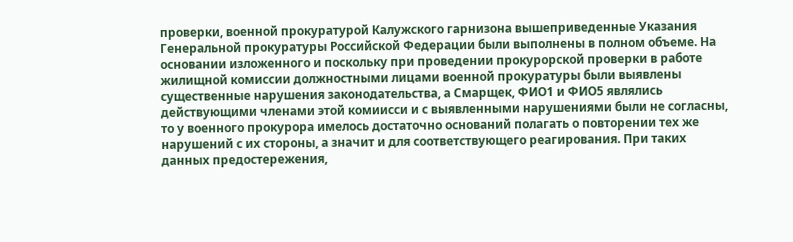проверки, военной прокуратурой Калужского гарнизона вышеприведенные Указания Генеральной прокуратуры Российской Федерации были выполнены в полном объеме. На основании изложенного и поскольку при проведении прокурорской проверки в работе жилищной комиссии должностными лицами военной прокуратуры были выявлены существенные нарушения законодательства, а Смарщек, ФИО1 и ФИО5 являлись действующими членами этой комиисси и с выявленными нарушениями были не согласны, то у военного прокурора имелось достаточно оснований полагать о повторении тех же нарушений с их стороны, а значит и для соответствующего реагирования. При таких данных предостережения,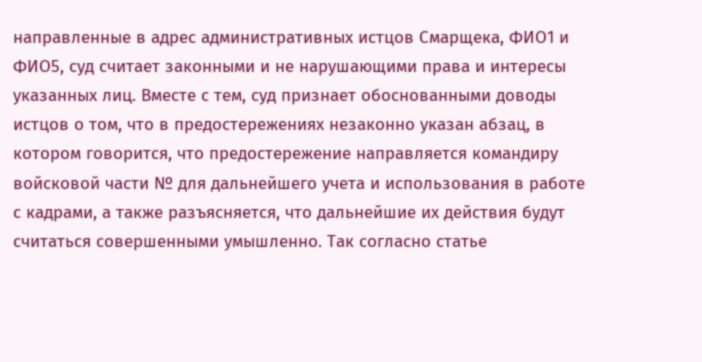направленные в адрес административных истцов Смарщека, ФИО1 и ФИО5, суд считает законными и не нарушающими права и интересы указанных лиц. Вместе с тем, суд признает обоснованными доводы истцов о том, что в предостережениях незаконно указан абзац, в котором говорится, что предостережение направляется командиру войсковой части № для дальнейшего учета и использования в работе с кадрами, а также разъясняется, что дальнейшие их действия будут считаться совершенными умышленно. Так согласно статье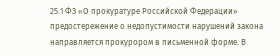25.1 ФЗ «О прокуратуре Российской Федерации» предостережение о недопустимости нарушений закона направляется прокурором в письменной форме. В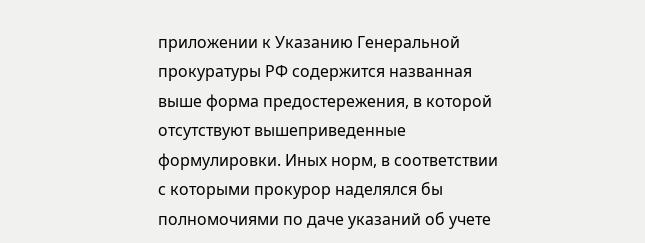приложении к Указанию Генеральной прокуратуры РФ содержится названная выше форма предостережения, в которой отсутствуют вышеприведенные формулировки. Иных норм, в соответствии с которыми прокурор наделялся бы полномочиями по даче указаний об учете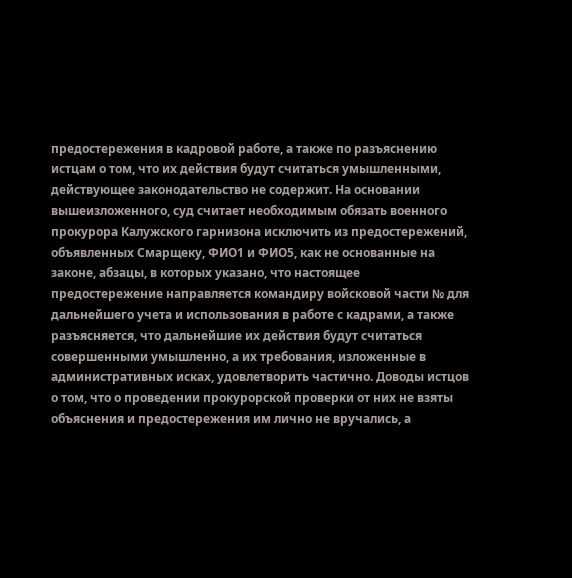предостережения в кадровой работе, а также по разъяснению истцам о том, что их действия будут считаться умышленными, действующее законодательство не содержит. На основании вышеизложенного, суд считает необходимым обязать военного прокурора Калужского гарнизона исключить из предостережений, объявленных Смарщеку, ФИО1 и ФИО5, как не основанные на законе, абзацы, в которых указано, что настоящее предостережение направляется командиру войсковой части № для дальнейшего учета и использования в работе с кадрами, а также разъясняется, что дальнейшие их действия будут считаться совершенными умышленно, а их требования, изложенные в административных исках, удовлетворить частично. Доводы истцов о том, что о проведении прокурорской проверки от них не взяты объяснения и предостережения им лично не вручались, а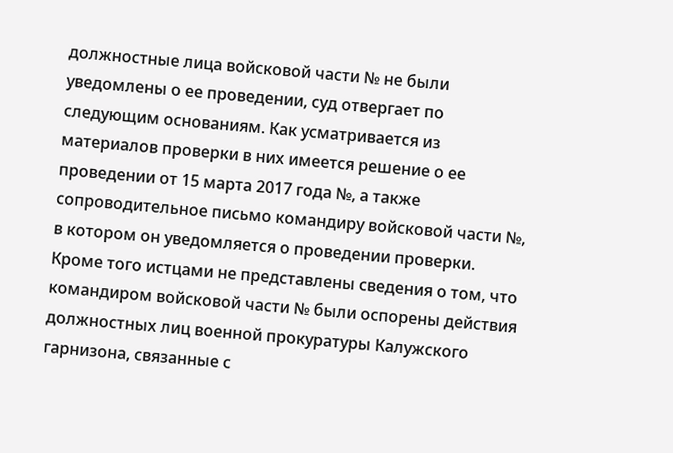должностные лица войсковой части № не были уведомлены о ее проведении, суд отвергает по следующим основаниям. Как усматривается из материалов проверки в них имеется решение о ее проведении от 15 марта 2017 года №, а также сопроводительное письмо командиру войсковой части №, в котором он уведомляется о проведении проверки. Кроме того истцами не представлены сведения о том, что командиром войсковой части № были оспорены действия должностных лиц военной прокуратуры Калужского гарнизона, связанные с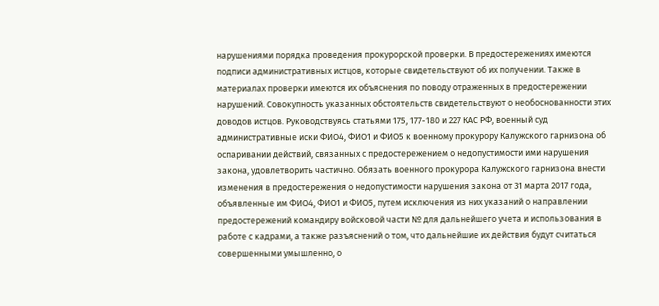нарушениями порядка проведения прокурорской проверки. В предостережениях имеются подписи административных истцов, которые свидетельствуют об их получении. Также в материалах проверки имеются их объяснения по поводу отраженных в предостережении нарушений. Совокупность указанных обстоятельств свидетельствуют о необоснованности этих доводов истцов. Руководствуясь статьями 175, 177-180 и 227 КАС РФ, военный суд административные иски ФИО4, ФИО1 и ФИО5 к военному прокурору Калужского гарнизона об оспаривании действий, связанных с предостережением о недопустимости ими нарушения закона, удовлетворить частично. Обязать военного прокурора Калужского гарнизона внести изменения в предостережения о недопустимости нарушения закона от 31 марта 2017 года, объявленные им ФИО4, ФИО1 и ФИО5, путем исключения из них указаний о направлении предостережений командиру войсковой части № для дальнейшего учета и использования в работе с кадрами, а также разъяснений о том, что дальнейшие их действия будут считаться совершенными умышленно, о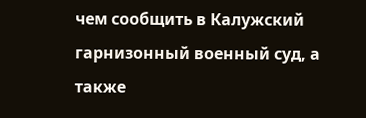чем сообщить в Калужский гарнизонный военный суд, а также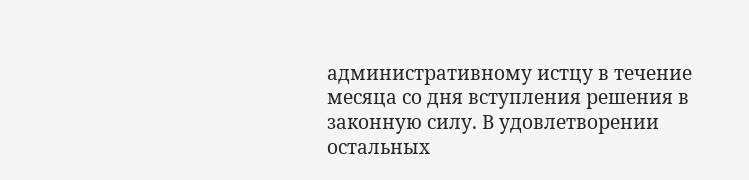административному истцу в течение месяца со дня вступления решения в законную силу. В удовлетворении остальных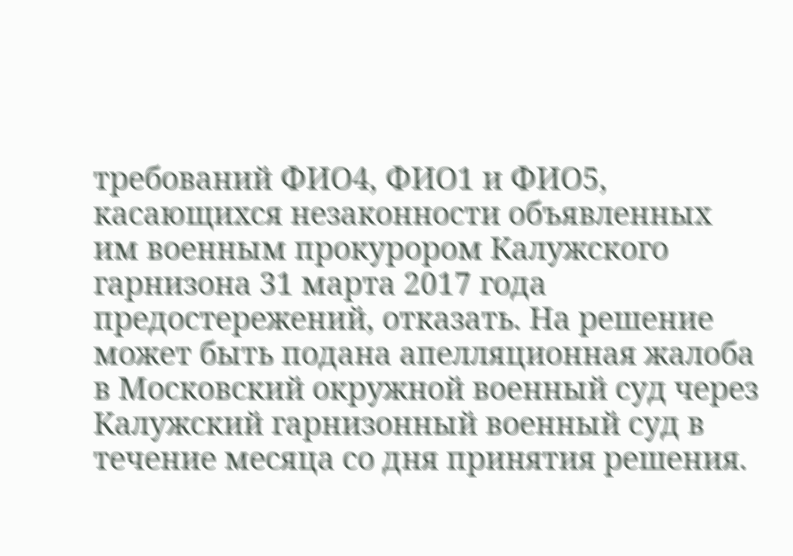требований ФИО4, ФИО1 и ФИО5, касающихся незаконности объявленных им военным прокурором Калужского гарнизона 31 марта 2017 года предостережений, отказать. На решение может быть подана апелляционная жалоба в Московский окружной военный суд через Калужский гарнизонный военный суд в течение месяца со дня принятия решения.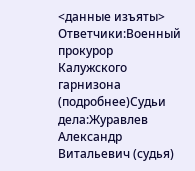<данные изъяты> Ответчики:Военный прокурор Калужского гарнизона (подробнее)Судьи дела:Журавлев Александр Витальевич (судья)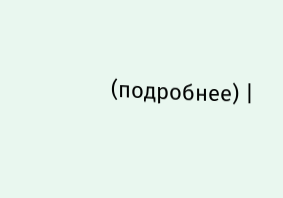(подробнее) |